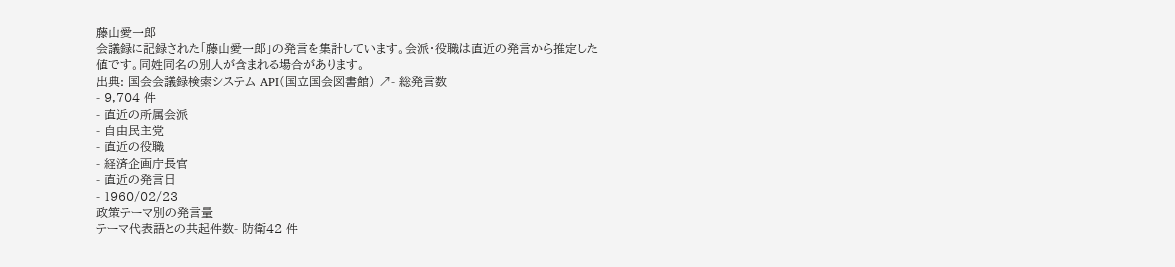藤山愛一郎
会議録に記録された「藤山愛一郎」の発言を集計しています。会派・役職は直近の発言から推定した値です。同姓同名の別人が含まれる場合があります。
出典: 国会会議録検索システム API(国立国会図書館) ↗- 総発言数
- 9,704 件
- 直近の所属会派
- 自由民主党
- 直近の役職
- 経済企画庁長官
- 直近の発言日
- 1960/02/23
政策テーマ別の発言量
テーマ代表語との共起件数- 防衛42 件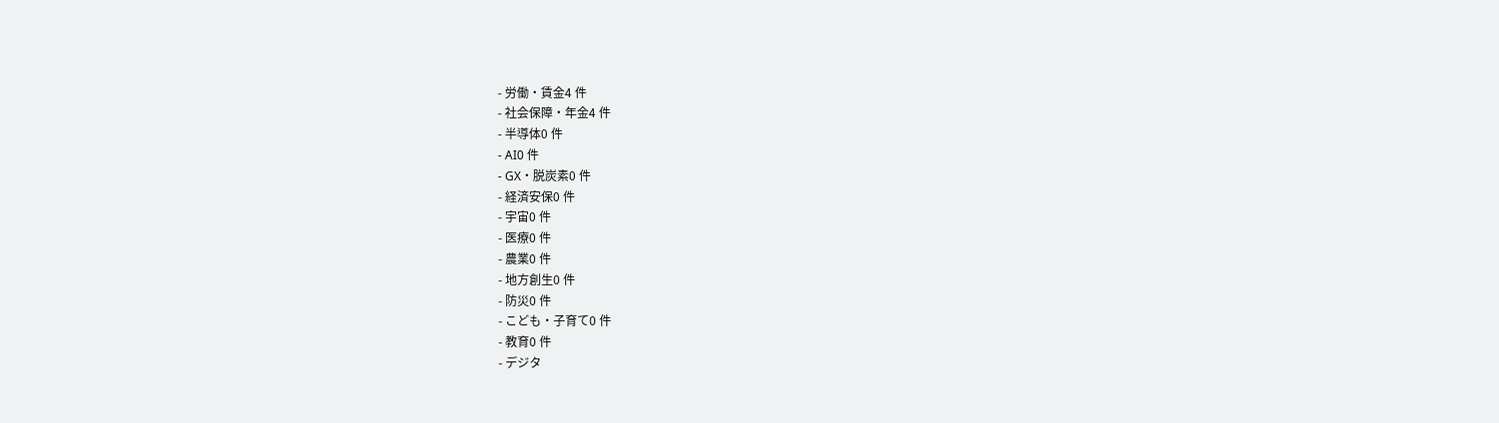- 労働・賃金4 件
- 社会保障・年金4 件
- 半導体0 件
- AI0 件
- GX・脱炭素0 件
- 経済安保0 件
- 宇宙0 件
- 医療0 件
- 農業0 件
- 地方創生0 件
- 防災0 件
- こども・子育て0 件
- 教育0 件
- デジタ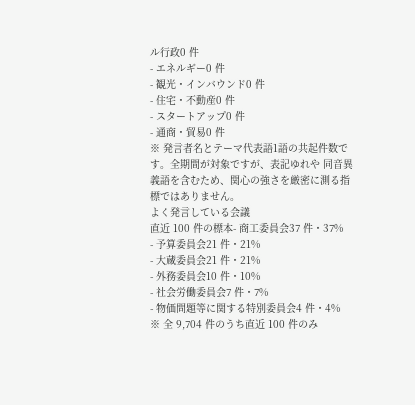ル行政0 件
- エネルギー0 件
- 観光・インバウンド0 件
- 住宅・不動産0 件
- スタートアップ0 件
- 通商・貿易0 件
※ 発言者名とテーマ代表語1語の共起件数です。全期間が対象ですが、表記ゆれや 同音異義語を含むため、関心の強さを厳密に測る指標ではありません。
よく発言している会議
直近 100 件の標本- 商工委員会37 件・37%
- 予算委員会21 件・21%
- 大蔵委員会21 件・21%
- 外務委員会10 件・10%
- 社会労働委員会7 件・7%
- 物価問題等に関する特別委員会4 件・4%
※ 全 9,704 件のうち直近 100 件のみ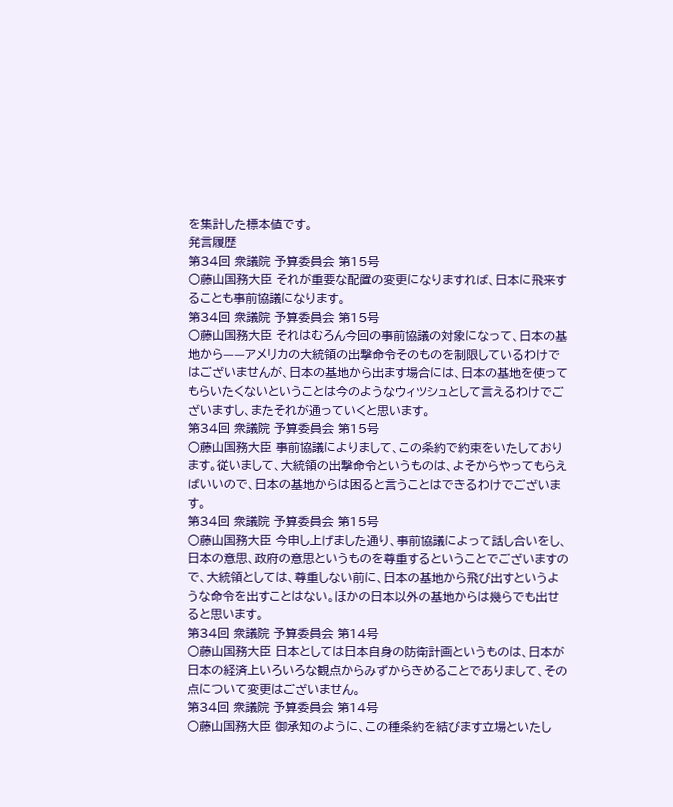を集計した標本値です。
発言履歴
第34回 衆議院 予算委員会 第15号
○藤山国務大臣 それが重要な配置の変更になりますれば、日本に飛来することも事前協議になります。
第34回 衆議院 予算委員会 第15号
○藤山国務大臣 それはむろん今回の事前協議の対象になって、日本の基地から——アメリカの大統領の出撃命令そのものを制限しているわけではございませんが、日本の基地から出ます場合には、日本の基地を使ってもらいたくないということは今のようなウィツシュとして言えるわけでございますし、またそれが通っていくと思います。
第34回 衆議院 予算委員会 第15号
○藤山国務大臣 事前協議によりまして、この条約で約束をいたしております。従いまして、大統領の出撃命令というものは、よそからやってもらえばいいので、日本の基地からは困ると言うことはできるわけでございます。
第34回 衆議院 予算委員会 第15号
○藤山国務大臣 今申し上げました通り、事前協議によって話し合いをし、日本の意思、政府の意思というものを尊重するということでございますので、大統領としては、尊重しない前に、日本の基地から飛び出すというような命令を出すことはない。ほかの日本以外の基地からは幾らでも出せると思います。
第34回 衆議院 予算委員会 第14号
○藤山国務大臣 日本としては日本自身の防衛計画というものは、日本が日本の経済上いろいろな観点からみずからきめることでありまして、その点について変更はございません。
第34回 衆議院 予算委員会 第14号
○藤山国務大臣 御承知のように、この種条約を結びます立場といたし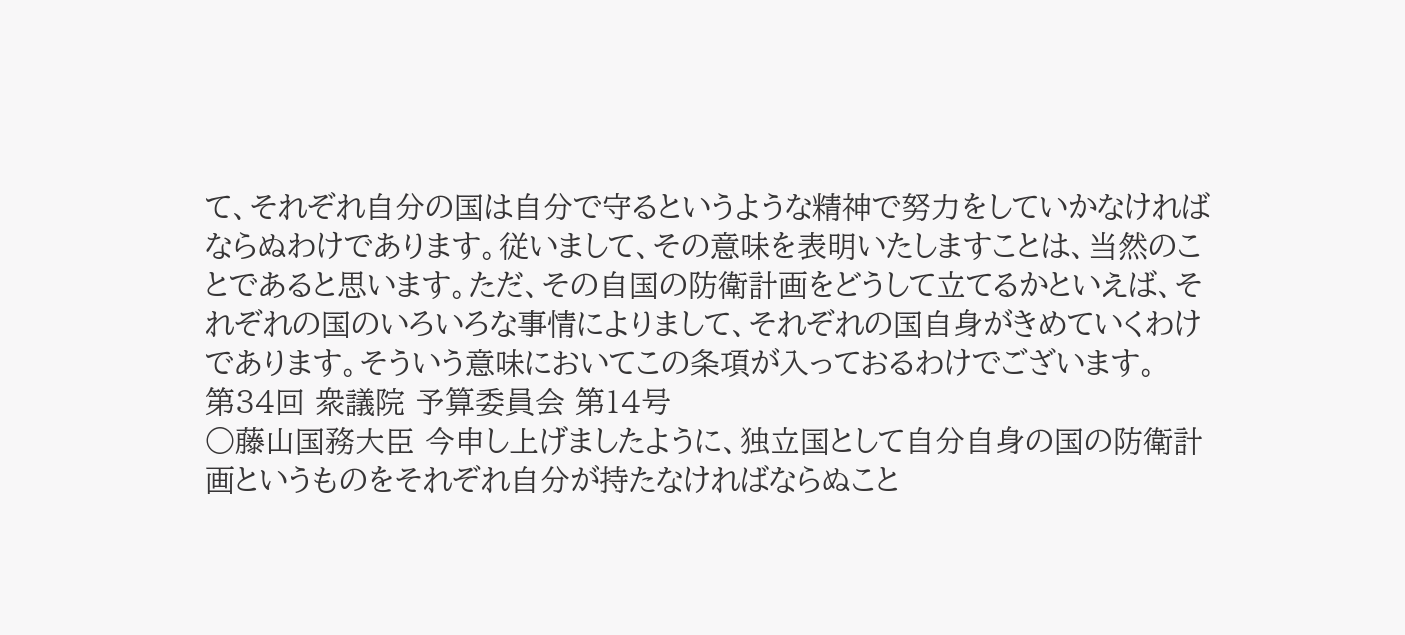て、それぞれ自分の国は自分で守るというような精神で努力をしていかなければならぬわけであります。従いまして、その意味を表明いたしますことは、当然のことであると思います。ただ、その自国の防衛計画をどうして立てるかといえば、それぞれの国のいろいろな事情によりまして、それぞれの国自身がきめていくわけであります。そういう意味においてこの条項が入っておるわけでございます。
第34回 衆議院 予算委員会 第14号
○藤山国務大臣 今申し上げましたように、独立国として自分自身の国の防衛計画というものをそれぞれ自分が持たなければならぬこと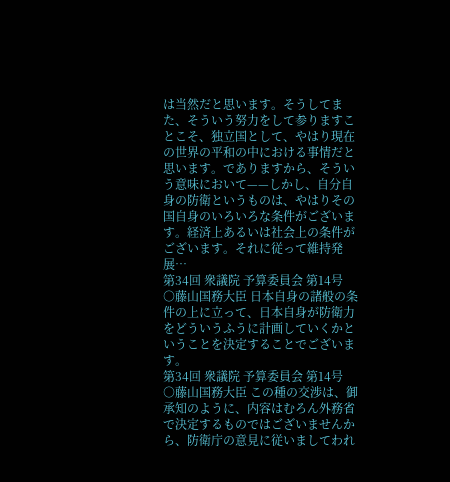は当然だと思います。そうしてまた、そういう努力をして参りますことこそ、独立国として、やはり現在の世界の平和の中における事情だと思います。でありますから、そういう意味において——しかし、自分自身の防衛というものは、やはりその国自身のいろいろな条件がございます。経済上あるいは社会上の条件がございます。それに従って維持発展…
第34回 衆議院 予算委員会 第14号
○藤山国務大臣 日本自身の諸般の条件の上に立って、日本自身が防衛力をどういうふうに計画していくかということを決定することでございます。
第34回 衆議院 予算委員会 第14号
○藤山国務大臣 この種の交渉は、御承知のように、内容はむろん外務省で決定するものではございませんから、防衛庁の意見に従いましてわれ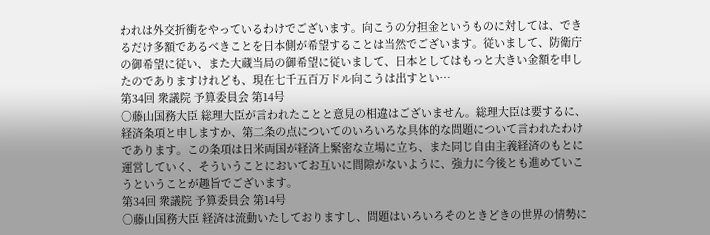われは外交折衝をやっているわけでございます。向こうの分担金というものに対しては、できるだけ多額であるべきことを日本側が希望することは当然でございます。従いまして、防衛庁の御希望に従い、また大蔵当局の御希望に従いまして、日本としてはもっと大きい金額を申したのでありますけれども、現在七千五百万ドル向こうは出すとい…
第34回 衆議院 予算委員会 第14号
○藤山国務大臣 総理大臣が言われたことと意見の相違はございません。総理大臣は要するに、経済条項と申しますか、第二条の点についてのいろいろな具体的な問題について言われたわけであります。この条項は日米両国が経済上緊密な立場に立ち、また同じ自由主義経済のもとに運営していく、そういうことにおいてお互いに間隙がないように、強力に今後とも進めていこうということが趣旨でございます。
第34回 衆議院 予算委員会 第14号
○藤山国務大臣 経済は流動いたしておりますし、問題はいろいろそのときどきの世界の情勢に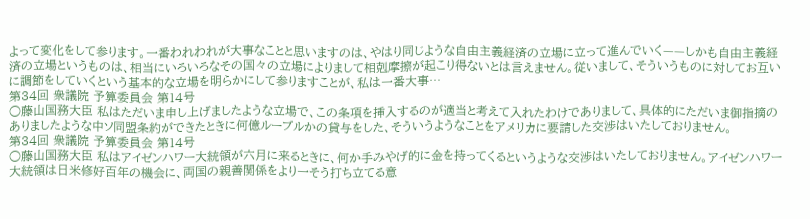よって変化をして参ります。一番われわれが大事なことと思いますのは、やはり同じような自由主義経済の立場に立って進んでいく——しかも自由主義経済の立場というものは、相当にいろいろなその国々の立場によりまして相剋摩擦が起こり得ないとは言えません。従いまして、そういうものに対してお互いに調節をしていくという基本的な立場を明らかにして参りますことが、私は一番大事…
第34回 衆議院 予算委員会 第14号
○藤山国務大臣 私はただいま申し上げましたような立場で、この条項を挿入するのが適当と考えて入れたわけでありまして、具体的にただいま御指摘のありましたような中ソ同盟条約ができたときに何億ルーブルかの貸与をした、そういうようなことをアメリカに要請した交渉はいたしておりません。
第34回 衆議院 予算委員会 第14号
○藤山国務大臣 私はアイゼンハワー大統領が六月に来るときに、何か手みやげ的に金を持ってくるというような交渉はいたしておりません。アイゼンハワー大統領は日米修好百年の機会に、両国の親善関係をより一そう打ち立てる意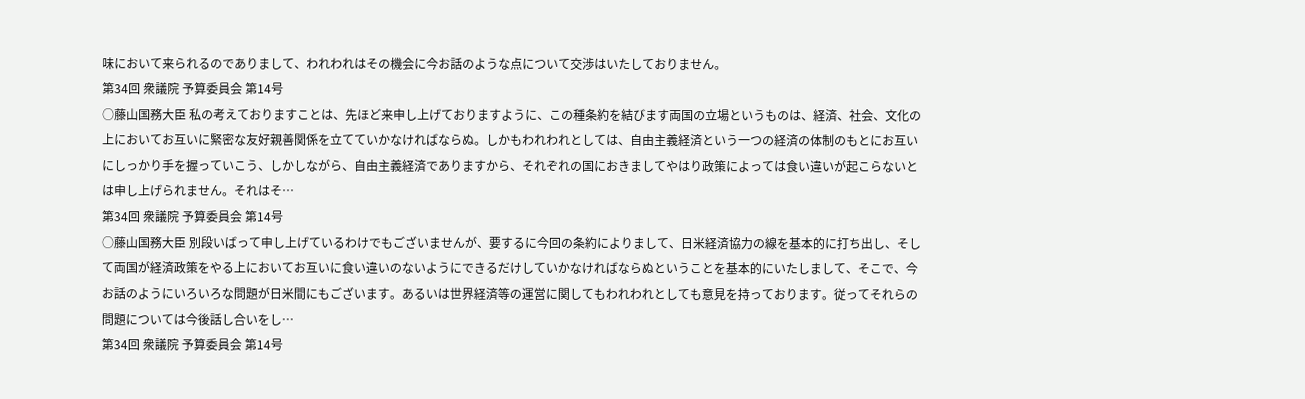味において来られるのでありまして、われわれはその機会に今お話のような点について交渉はいたしておりません。
第34回 衆議院 予算委員会 第14号
○藤山国務大臣 私の考えておりますことは、先ほど来申し上げておりますように、この種条約を結びます両国の立場というものは、経済、社会、文化の上においてお互いに緊密な友好親善関係を立てていかなければならぬ。しかもわれわれとしては、自由主義経済という一つの経済の体制のもとにお互いにしっかり手を握っていこう、しかしながら、自由主義経済でありますから、それぞれの国におきましてやはり政策によっては食い違いが起こらないとは申し上げられません。それはそ…
第34回 衆議院 予算委員会 第14号
○藤山国務大臣 別段いばって申し上げているわけでもございませんが、要するに今回の条約によりまして、日米経済協力の線を基本的に打ち出し、そして両国が経済政策をやる上においてお互いに食い違いのないようにできるだけしていかなければならぬということを基本的にいたしまして、そこで、今お話のようにいろいろな問題が日米間にもございます。あるいは世界経済等の運営に関してもわれわれとしても意見を持っております。従ってそれらの問題については今後話し合いをし…
第34回 衆議院 予算委員会 第14号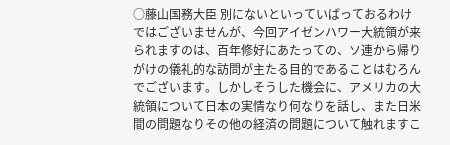○藤山国務大臣 別にないといっていばっておるわけではございませんが、今回アイゼンハワー大統領が来られますのは、百年修好にあたっての、ソ連から帰りがけの儀礼的な訪問が主たる目的であることはむろんでございます。しかしそうした機会に、アメリカの大統領について日本の実情なり何なりを話し、また日米間の問題なりその他の経済の問題について触れますこ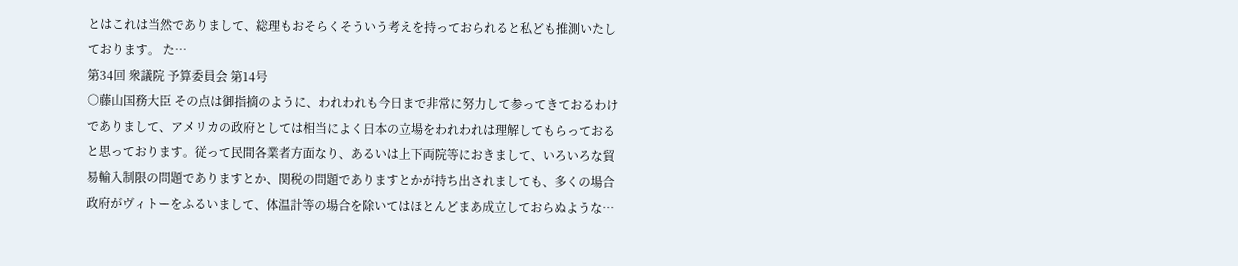とはこれは当然でありまして、総理もおそらくそういう考えを持っておられると私ども推測いたしております。 た…
第34回 衆議院 予算委員会 第14号
○藤山国務大臣 その点は御指摘のように、われわれも今日まで非常に努力して参ってきておるわけでありまして、アメリカの政府としては相当によく日本の立場をわれわれは理解してもらっておると思っております。従って民間各業者方面なり、あるいは上下両院等におきまして、いろいろな貿易輸入制限の問題でありますとか、関税の問題でありますとかが持ち出されましても、多くの場合政府がヴィトーをふるいまして、体温計等の場合を除いてはほとんどまあ成立しておらぬような…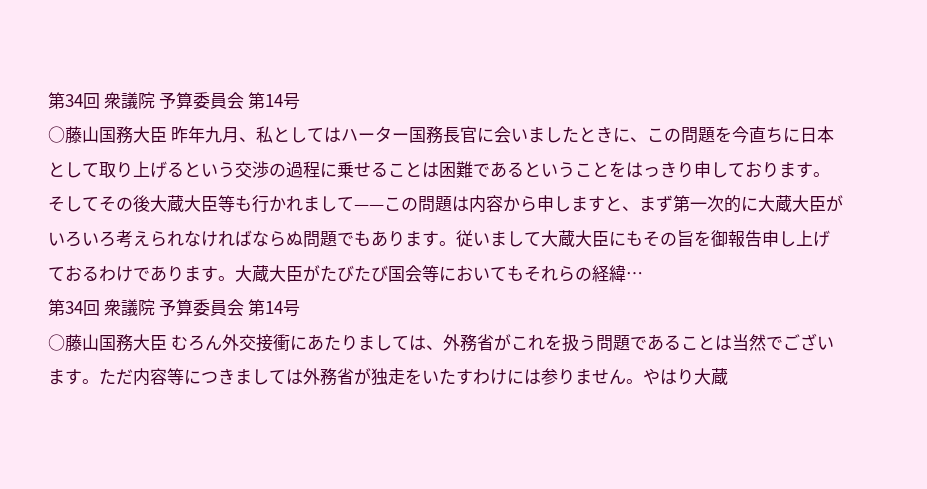第34回 衆議院 予算委員会 第14号
○藤山国務大臣 昨年九月、私としてはハーター国務長官に会いましたときに、この問題を今直ちに日本として取り上げるという交渉の過程に乗せることは困難であるということをはっきり申しております。そしてその後大蔵大臣等も行かれまして——この問題は内容から申しますと、まず第一次的に大蔵大臣がいろいろ考えられなければならぬ問題でもあります。従いまして大蔵大臣にもその旨を御報告申し上げておるわけであります。大蔵大臣がたびたび国会等においてもそれらの経緯…
第34回 衆議院 予算委員会 第14号
○藤山国務大臣 むろん外交接衝にあたりましては、外務省がこれを扱う問題であることは当然でございます。ただ内容等につきましては外務省が独走をいたすわけには参りません。やはり大蔵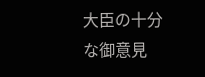大臣の十分な御意見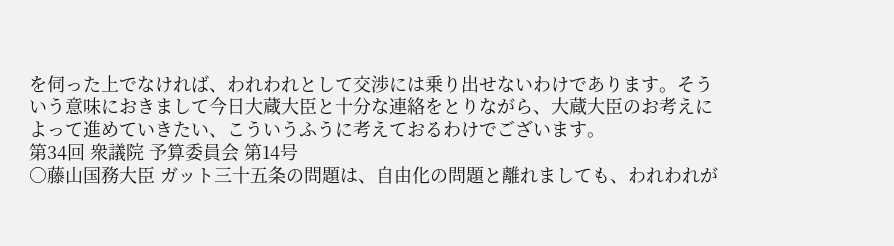を伺った上でなければ、われわれとして交渉には乗り出せないわけであります。そういう意味におきまして今日大蔵大臣と十分な連絡をとりながら、大蔵大臣のお考えによって進めていきたい、こういうふうに考えておるわけでございます。
第34回 衆議院 予算委員会 第14号
○藤山国務大臣 ガット三十五条の問題は、自由化の問題と離れましても、われわれが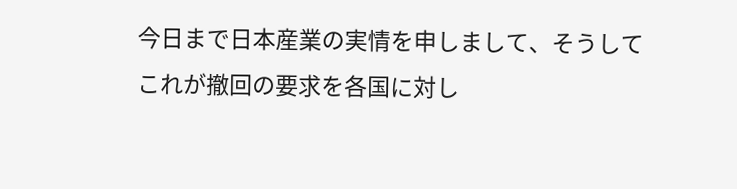今日まで日本産業の実情を申しまして、そうしてこれが撤回の要求を各国に対し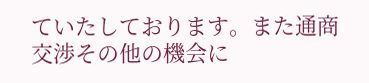ていたしております。また通商交渉その他の機会に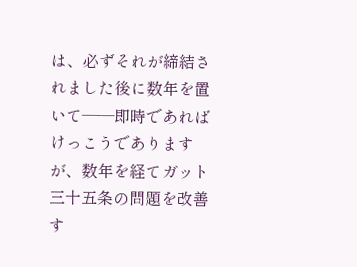は、必ずそれが締結されました後に数年を置いて——即時であればけっこうでありますが、数年を経てガット三十五条の問題を改善す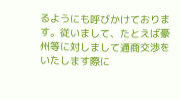るようにも呼びかけております。従いまして、たとえば豪州等に対しまして通商交渉をいたします際に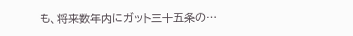も、将来数年内にガット三十五条の…